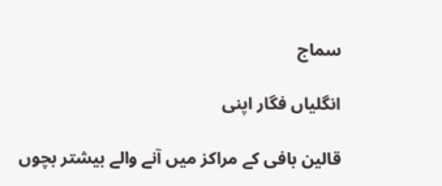سماج

انگلیاں فگار اپنی

قالین بافی کے مراکز میں آنے والے بیشتر بچوں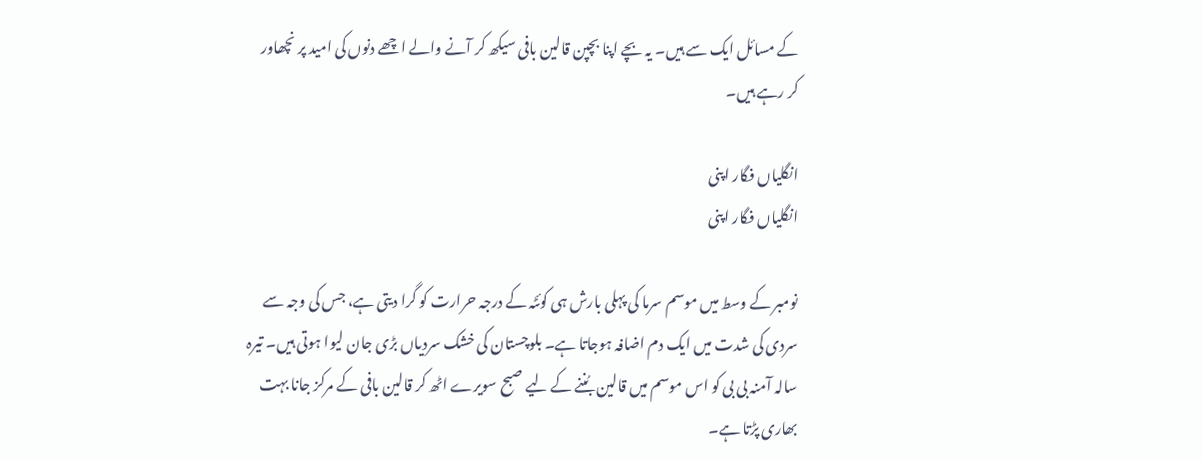کے مسائل ایک سے ہیں۔ یہ بچے اپنا بچپن قالین بافی سیکھ کر آنے والے اچھے دنوں کی امید پر نچھاور کر رہے ہیں۔

انگلیاں فگار اپنی
انگلیاں فگار اپنی

نومبر کے وسط میں موسم سرما کی پہلی بارش ہی کوئٹہ کے درجہ حرارت کو گرا دیتی ہے، جس کی وجہ سے سردی کی شدت میں ایک دم اضافہ ہوجاتا ہے۔ بلوچستان کی خشک سردیاں بڑی جان لیوا ہوتی ہیں۔ تیرہ سالہ آمنہ بی بی کو اس موسم میں قالین بُننے کے لیے صبح سویرے اٹھ کر قالین بافی کے مرکز جانا بہت بھاری پڑتا ہے۔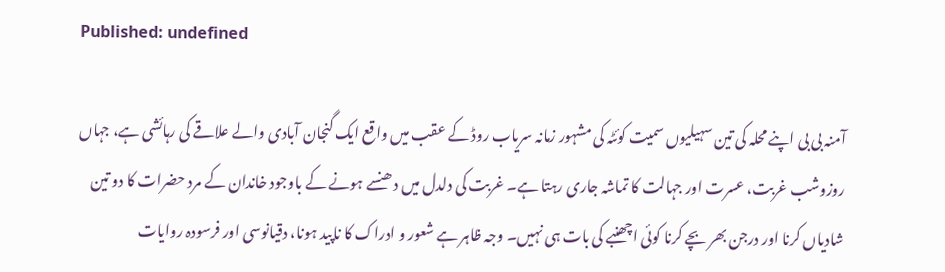Published: undefined

آمنہ بی بی اپنے محلہ کی تین سہیلیوں سمیت کوئٹہ کی مشہور زمانہ سریاب روڈ کے عقب میں واقع ایک گنجان آبادی والے علاقے کی رہائشی ہے، جہاں روزوشب غربت، عسرت اور جہالت کا تماشہ جاری رہتا ہے۔ غربت کی دلدل میں دھنسے ہونے کے باوجود خاندان کے مرد حضرات کا دو تین شادیاں کرنا اور درجن بھر بچے کرنا کوئی اچھنبے کی بات ہی نہیں۔ وجہ ظاہر ہے شعور و ادراک کا ناپید ہونا، دقیانوسی اور فرسودہ روایات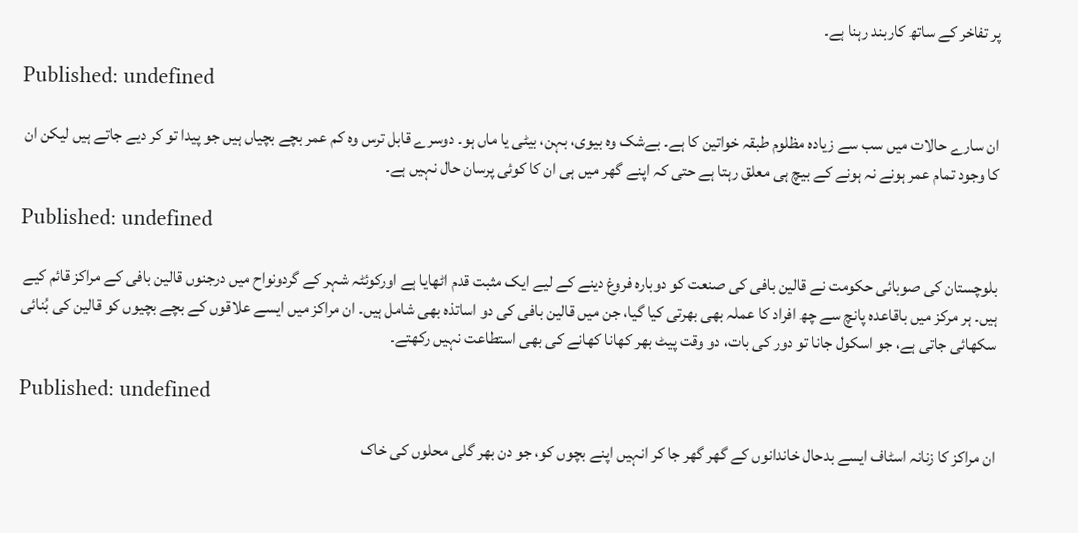پر تفاخر کے ساتھ کاربند رہنا ہے۔

Published: undefined

ان سارے حالات میں سب سے زیادہ مظلوم طبقہ خواتین کا ہے۔ بےشک وہ بیوی، بہن، بیٹی یا ماں ہو۔ دوسرے قابل ترس وہ کم عمر بچے بچیاں ہیں جو پیدا تو کر دیے جاتے ہیں لیکن ان کا وجود تمام عمر ہونے نہ ہونے کے بیچ ہی معلق رہتا ہے حتی کہ اپنے گھر میں ہی ان کا کوئی پرسان حال نہیں ہے۔

Published: undefined

بلوچستان کی صوبائی حکومت نے قالین بافی کی صنعت کو دوبارہ فروغ دینے کے لیے ایک مثبت قدم اٹھایا ہے اورکوئٹہ شہر کے گردونواح میں درجنوں قالین بافی کے مراکز قائم کیے ہیں۔ ہر مرکز میں باقاعدہ پانچ سے چھ افراد کا عملہ بھی بھرتی کیا گیا، جن میں قالین بافی کی دو اساتذہ بھی شامل ہیں۔ ان مراکز میں ایسے علاقوں کے بچے بچیوں کو قالین کی بُنائی سکھائی جاتی ہے، جو اسکول جانا تو دور کی بات، دو وقت پیٹ بھر کھانا کھانے کی بھی استطاعت نہیں رکھتے۔

Published: undefined

ان مراکز کا زنانہ اسٹاف ایسے بدحال خاندانوں کے گھر گھر جا کر انہیں اپنے بچوں کو، جو دن بھر گلی محلوں کی خاک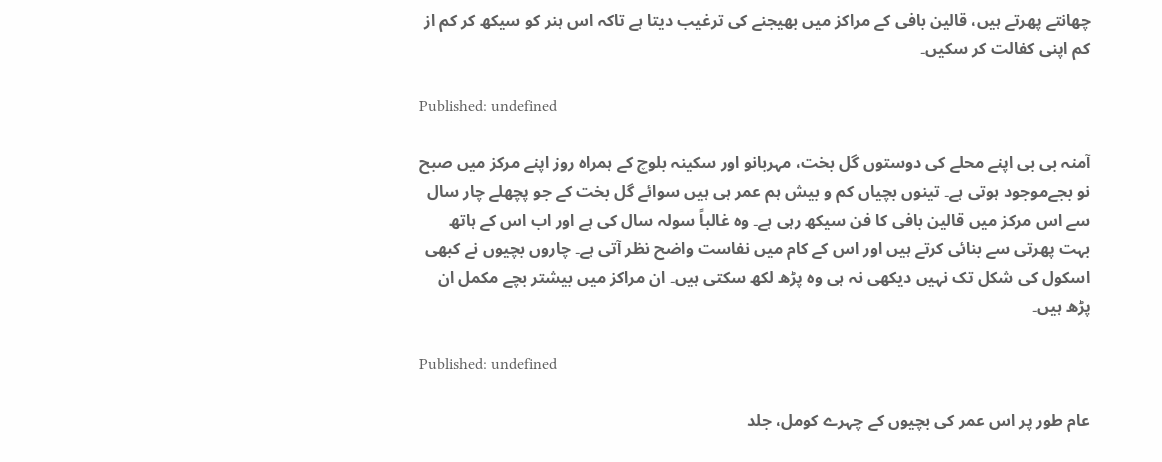چھانتے پھرتے ہیں، قالین بافی کے مراکز میں بھیجنے کی ترغیب دیتا ہے تاکہ اس ہنر کو سیکھ کر کم از کم اپنی کفالت کر سکیں۔

Published: undefined

آمنہ بی بی اپنے محلے کی دوستوں گل بخت، مہربانو اور سکینہ بلوچ کے ہمراہ روز اپنے مرکز میں صبح نو بجےموجود ہوتی ہے۔ تینوں بچیاں کم و بیش ہم عمر ہی ہیں سوائے گل بخت کے جو پچھلے چار سال سے اس مرکز میں قالین بافی کا فن سیکھ رہی ہے۔ وہ غالباً سولہ سال کی ہے اور اب اس کے ہاتھ بہت پھرتی سے بنائی کرتے ہیں اور اس کے کام میں نفاست واضح نظر آتی ہے۔ چاروں بچیوں نے کبھی اسکول کی شکل تک نہیں دیکھی نہ ہی وہ پڑھ لکھ سکتی ہیں۔ ان مراکز میں بیشتر بچے مکمل ان پڑھ ہیں۔

Published: undefined

عام طور پر اس عمر کی بچیوں کے چہرے کومل، جلد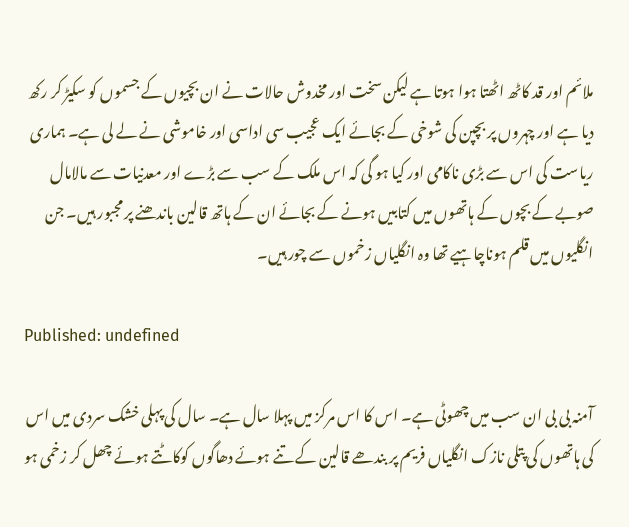ملائم اور قد کاٹھ اٹھتا ہوا ہوتا ہے لیکن سخت اور مخدوش حالات نے ان بچیوں کے جسموں کو سکیڑ کر رکھ دیا ہے اور چہروں پر بچپن کی شوخی کے بجائے ایک عجیب سی اداسی اور خاموشی نے لے لی ہے۔ ہماری ریاست کی اس سے بڑی ناکامی اور کیا ہو گی کہ اس ملک کے سب سے بڑے اور معدنیات سے مالامال صوبے کے بچوں کے ہاتھوں میں کتابیں ہونے کے بجائے ان کے ہاتھ قالین باندھنے پر مجبور ہیں۔ جن انگلیوں میں قلم ہوناچاہیے تھا وہ انگلیاں زخموں سے چور ہیں۔

Published: undefined

آمنہ بی بی ان سب میں چھوٹی ہے۔ اس کا اس مرکز میں پہلا سال ہے۔ سال کی پہلی خشک سردی میں اس کی ہاتھوں کی پتلی نازک انگلیاں فریم پر بندھے قالین کے تنے ہوئے دھاگوں کوکاٹتے ہوئے چھل کر زخمی ہو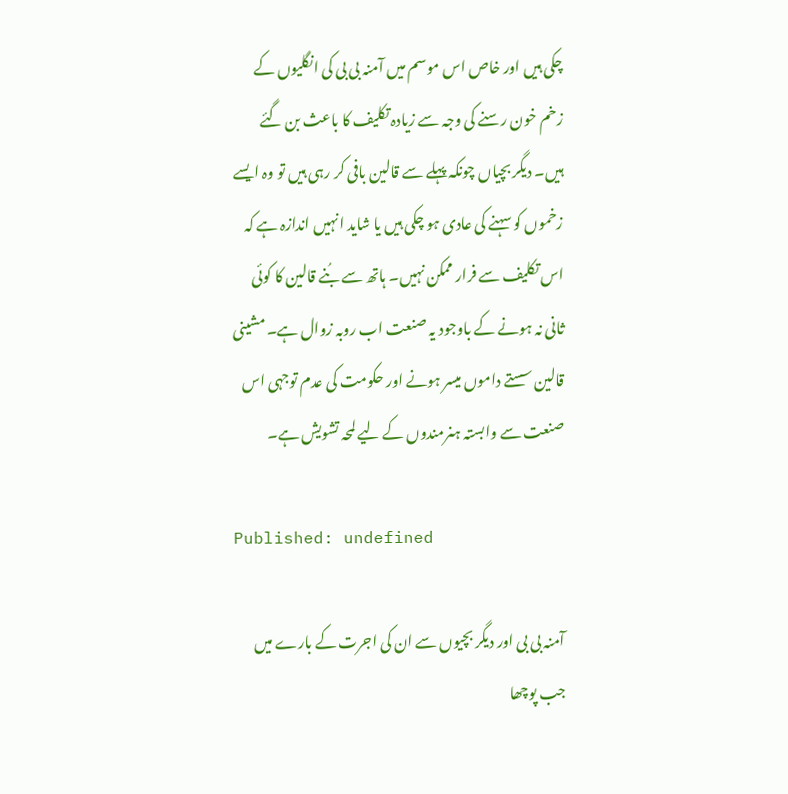چکی ہیں اور خاص اس موسم میں آمنہ بی بی کی انگلیوں کے زخم خون رسنے کی وجہ سے زیادہ تکلیف کا باعث بن گئے ہیں۔ دیگر بچیاں چونکہ پہلے سے قالین بافی کر رہی ہیں تو وہ ایسے زخموں کو سہنے کی عادی ہو چکی ہیں یا شاید انہیں اندازہ ہے کہ اس تکلیف سے فرار ممکن نہیں۔ ہاتھ سے بُنے قالین کا کوئی ثانی نہ ہونے کے باوجود یہ صنعت اب روبہ زوال ہے۔ مشینی قالین سستے داموں میسر ہونے اور حکومت کی عدم توجہی اس صنعت سے وابستہ ہنرمندوں کے لیے لمحہ تشویش ہے۔

Published: undefined

آمنہ بی بی اور دیگر بچیوں سے ان کی اجرت کے بارے میں جب پوچھا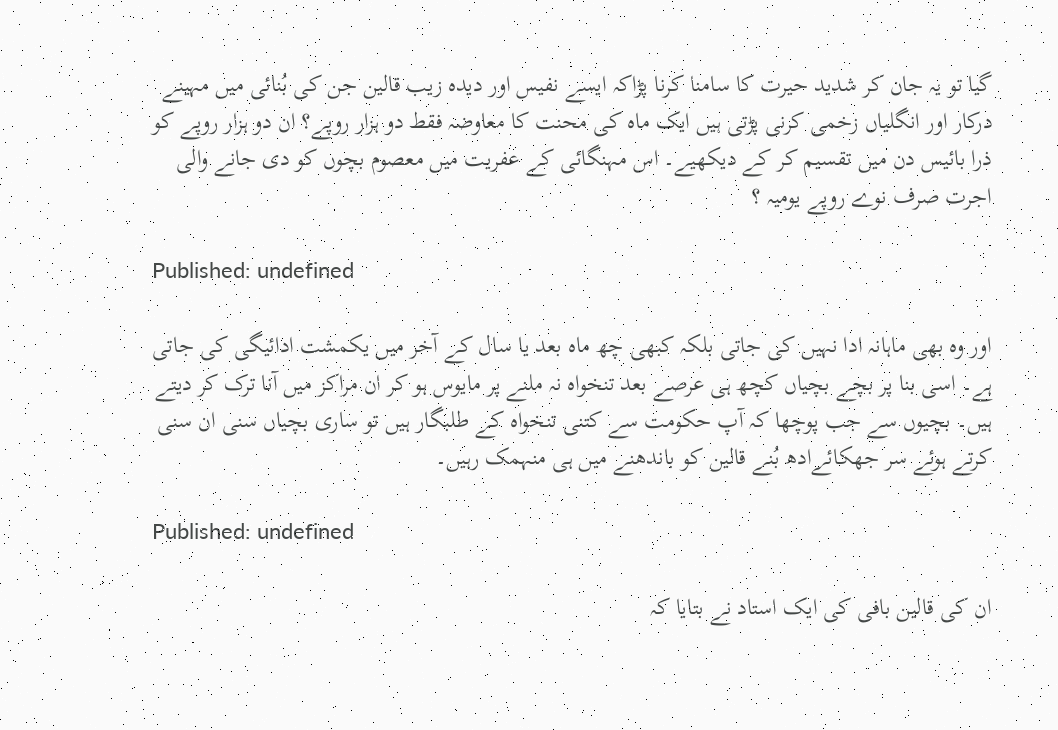گیا تو یہ جان کر شدید حیرت کا سامنا کرنا پڑاکہ ایسے نفیس اور دیدہ زیب قالین جن کی بُنائی میں مہینے درکار اور انگلیاں زخمی کرنی پڑتی ہیں ایک ماہ کی محنت کا معاوضہ فقط دو ہزار روپے؟ ان دو ہزار روپے کو ذرا بائیس دن میں تقسیم کر کے دیکھیے۔ اس مہنگائی کے عفریت میں معصوم بچوں کو دی جانے والی اجرت صرف نوے روپے یومیہ ؟

Published: undefined

اور وہ بھی ماہانہ ادا نہیں کی جاتی بلکہ کبھی چھ ماہ بعد یا سال کے آخر میں یکمشت ادائیگی کی جاتی ہے۔ اسی بنا پر بچے بچیاں کچھ ہی عرصے بعد تنخواہ نہ ملنے پر مایوس ہو کر ان مراکز میں آنا ترک کر دیتے ہیں۔ بچیوں سے جب پوچھا کہ آپ حکومت سے کتنی تنخواہ کے طلبگار ہیں تو ساری بچیاں سنی ان سنی کرتے ہوئے سر جھکائےادھ بُنے قالین کو باندھنے میں ہی منہمک رہیں۔

Published: undefined

ان کی قالین بافی کی ایک استاد نے بتایا کہ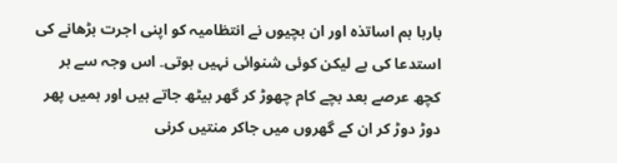بارہا ہم اساتذہ اور ان بچیوں نے انتظامیہ کو اپنی اجرت بڑھانے کی استدعا کی ہے لیکن کوئی شنوائی نہیں ہوتی۔ اس وجہ سے ہر کچھ عرصے بعد بچے کام چھوڑ کر گھر بیٹھ جاتے ہیں اور ہمیں پھر دوڑ دوڑ کر ان کے گھروں میں جاکر منتیں کرنی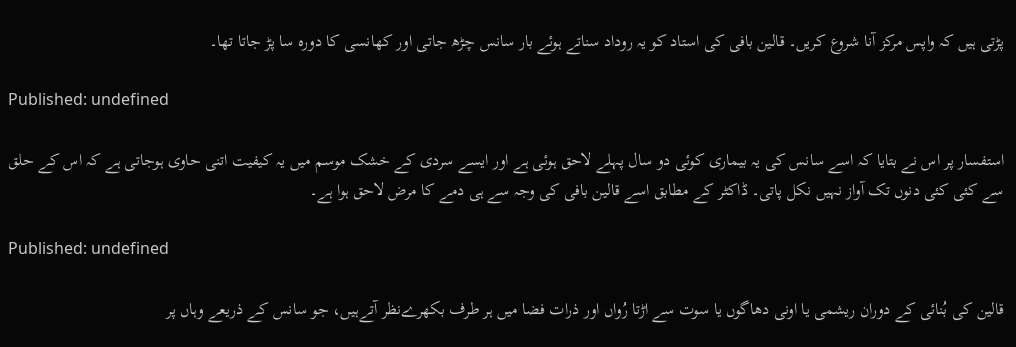پڑتی ہیں کہ واپس مرکز آنا شروع کریں۔ قالین بافی کی استاد کو یہ روداد سناتے ہوئے بار سانس چڑھ جاتی اور کھانسی کا دورہ سا پڑ جاتا تھا۔

Published: undefined

استفسار پر اس نے بتایا کہ اسے سانس کی یہ بیماری کوئی دو سال پہلے لاحق ہوئی ہے اور ایسے سردی کے خشک موسم میں یہ کیفیت اتنی حاوی ہوجاتی ہے کہ اس کے حلق سے کئی کئی دنوں تک آواز نہیں نکل پاتی۔ ڈاکٹر کے مطابق اسے قالین بافی کی وجہ سے ہی دمے کا مرض لاحق ہوا ہے۔

Published: undefined

قالین کی بُنائی کے دوران ریشمی یا اونی دھاگوں یا سوت سے اڑتا رُواں اور ذرات فضا میں ہر طرف بکھرےنظر آتےہیں، جو سانس کے ذریعے وہاں پر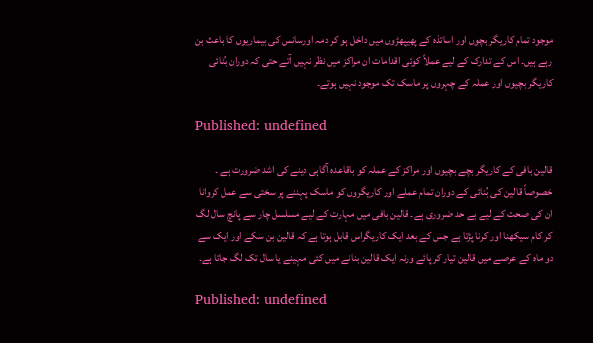موجود تمام کاریگر بچوں اور اساتذہ کے پھیپھڑوں میں داخل ہو کر دمہ اورسانس کی بیماریوں کا باعث بن رہے ہیں۔ اس کے تدارک کے لیے عملاً کوئی اقدامات ان مراکز میں نظر نہیں آتے حتی کہ دوران بُنائی کاریگر بچیوں اور عملہ کے چہروں پر ماسک تک موجود نہیں ہوتے۔

Published: undefined

قالین بافی کے کاریگر بچے بچیوں اور مراکز کے عملہ کو باقاعدہ آگاہی دینے کی اشد ضرورت ہے ۔ خصوصاً قالین کی بُنائی کے دوران تمام عملے اور کاریگروں کو ماسک پہننے پر سختی سے عمل کروانا ان کی صحت کے لیے بے حد ضروری ہے۔ قالین بافی میں مہارت کے لیے مسلسل چار سے پانچ سال لگ کر کام سیکھنا اور کرنا پڑتا ہے جس کے بعد ایک کاریگراس قابل ہوتا ہے کہ قالین بن سکے اور ایک سے دو ماہ کے عرصے میں قالین تیار کر پائے ورنہ ایک قالین بنانے میں کئی مہینے یا سال تک لگ جاتا ہے۔

Published: undefined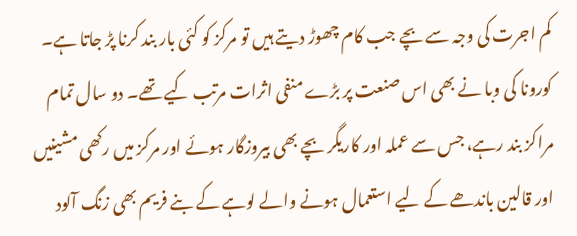کم اجرت کی وجہ سے بچے جب کام چھوڑ دیتے ہیں تو مرکز کو کئی بار بند کرنا پڑ جاتا ہے۔ کورونا کی وبا نے بھی اس صنعت پر بڑے منفی اثرات مرتب کیے تھے۔ دو سال تمام مراکز بند رہے، جس سے عملہ اور کاریگر بچے بھی بیروزگار ہوئے اور مرکز میں رکھی مشینیں اور قالین باندھے کے لیے استعمال ہونے والے لوہے کے بنے فریم بھی زنگ آلود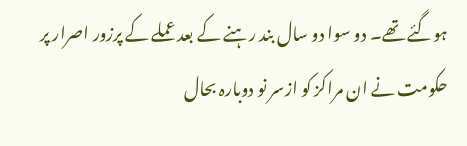ہوگئے تھے۔ دو سوا دو سال بند رہنے کے بعد عملے کے پرزور اصرار پر حکومت نے ان مراکز کو ازسر نو دوبارہ بحال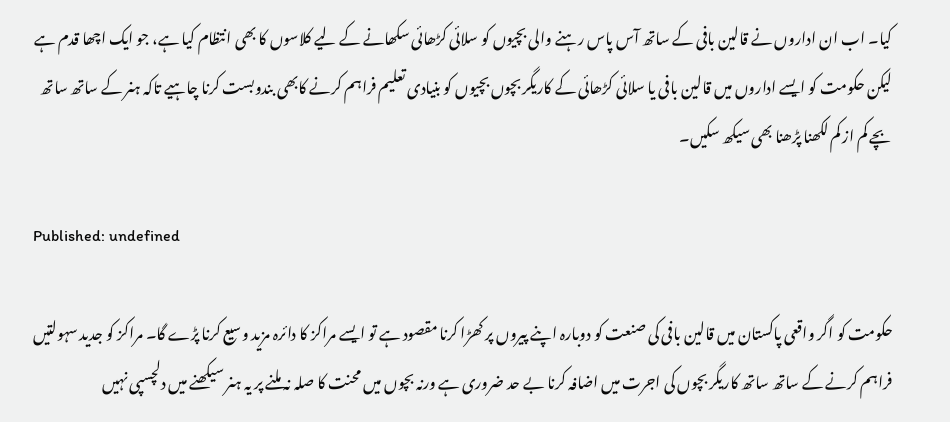کیا۔ اب ان اداروں نے قالین بافی کے ساتھ آس پاس رہنے والی بچیوں کو سلائی کڑھائی سکھانے کے لیے کلاسوں کا بھی انتظام کیا ہے، جو ایک اچھا قدم ہے لیکن حکومت کو ایسے اداروں میں قالین بافی یا سلائی کڑھائی کے کاریگر بچوں بچیوں کو بنیادی تعلیم فراہم کرنے کابھی بندوبست کرنا چاہیے تاکہ ہنر کے ساتھ ساتھ بچے کم از کم لکھنا پڑھنا بھی سیکھ سکیں۔

Published: undefined

حکومت کو اگر واقعی پاکستان میں قالین بافی کی صنعت کو دوبارہ اپنے پیروں پر کھڑا کرنا مقصود ہے تو ایسے مراکز کا دائرہ مزید وسیع کرنا پڑے گا۔ مراکز کو جدید سہولتیں فراہم کرنے کے ساتھ ساتھ کاریگر بچوں کی اجرت میں اضافہ کرنا بے حد ضروری ہے ورنہ بچوں میں محنت کا صلہ نہ ملنے پر یہ ہنر سیکھنے میں دلچسپی نہیں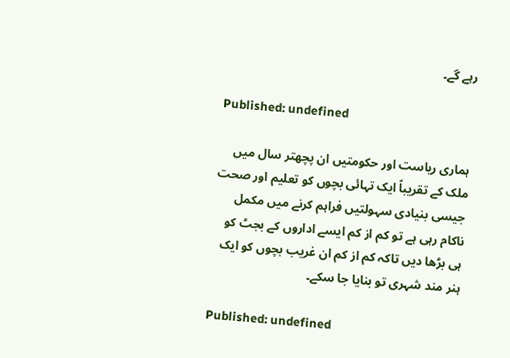رہے گے۔

Published: undefined

ہماری ریاست اور حکومتیں ان پچھتر سال میں ملک کے تقریباً ایک تہائی بچوں کو تعلیم اور صحت جیسی بنیادی سہولتیں فراہم کرنے میں مکمل ناکام رہی ہے تو کم از کم ایسے اداروں کے بجٹ کو ہی بڑھا دیں تاکہ کم از کم ان غریب بچوں کو ایک ہنر مند شہری تو بنایا جا سکے۔

Published: undefined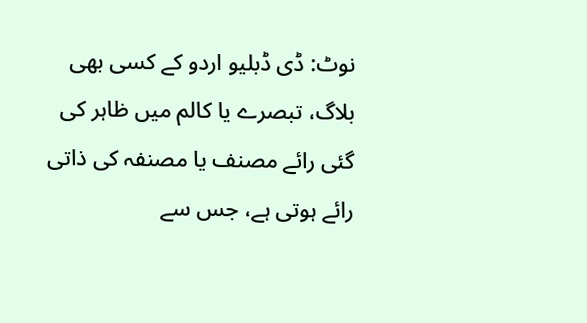نوٹ: ڈی ڈبلیو اردو کے کسی بھی بلاگ، تبصرے یا کالم میں ظاہر کی گئی رائے مصنف یا مصنفہ کی ذاتی رائے ہوتی ہے، جس سے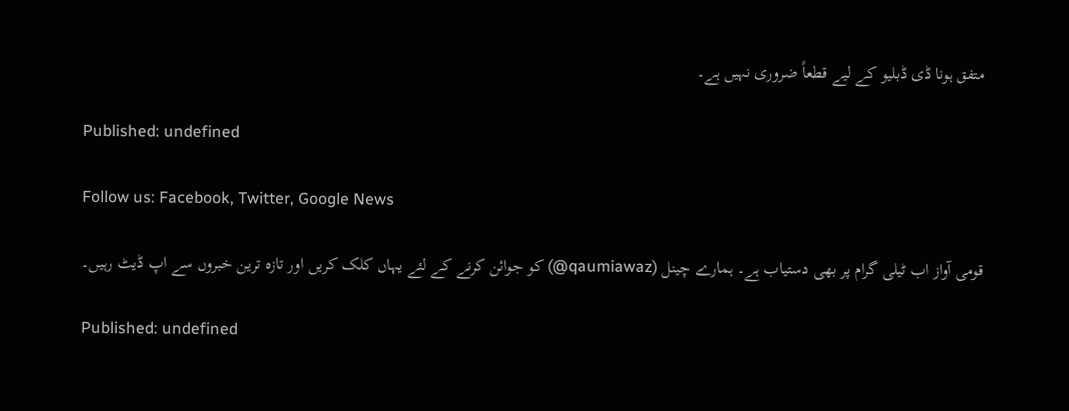متفق ہونا ڈی ڈبلیو کے لیے قطعاً ضروری نہیں ہے۔

Published: undefined

Follow us: Facebook, Twitter, Google News

قومی آواز اب ٹیلی گرام پر بھی دستیاب ہے۔ ہمارے چینل (qaumiawaz@) کو جوائن کرنے کے لئے یہاں کلک کریں اور تازہ ترین خبروں سے اپ ڈیٹ رہیں۔

Published: undefined